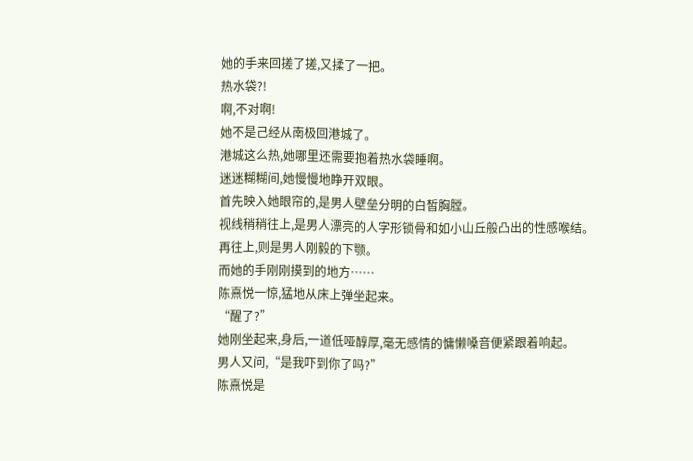她的手来回搓了搓,又揉了一把。
热水袋?!
啊,不对啊!
她不是己经从南极回港城了。
港城这么热,她哪里还需要抱着热水袋睡啊。
迷迷糊糊间,她慢慢地睁开双眼。
首先映入她眼帘的,是男人壁垒分明的白皙胸膛。
视线稍稍往上,是男人漂亮的人字形锁骨和如小山丘般凸出的性感喉结。
再往上,则是男人刚毅的下颚。
而她的手刚刚摸到的地方……
陈熹悦一惊,猛地从床上弹坐起来。
“醒了?”
她刚坐起来,身后,一道低哑醇厚,毫无感情的慵懒嗓音便紧跟着响起。
男人又问,“是我吓到你了吗?”
陈熹悦是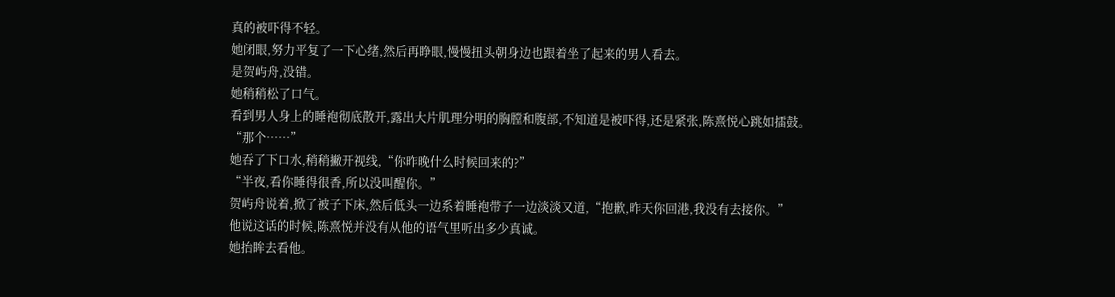真的被吓得不轻。
她闭眼,努力平复了一下心绪,然后再睁眼,慢慢扭头朝身边也跟着坐了起来的男人看去。
是贺屿舟,没错。
她稍稍松了口气。
看到男人身上的睡袍彻底散开,露出大片肌理分明的胸膛和腹部,不知道是被吓得,还是紧张,陈熹悦心跳如擂鼓。
“那个……”
她吞了下口水,稍稍撇开视线,“你昨晚什么时候回来的?”
“半夜,看你睡得很香,所以没叫醒你。”
贺屿舟说着,掀了被子下床,然后低头一边系着睡袍带子一边淡淡又道,“抱歉,昨天你回港,我没有去接你。”
他说这话的时候,陈熹悦并没有从他的语气里听出多少真诚。
她抬眸去看他。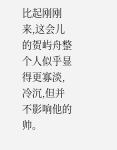比起刚刚来,这会儿的贺屿舟整个人似乎显得更寡淡,冷沉,但并不影响他的帅。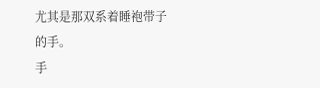尤其是那双系着睡袍带子的手。
手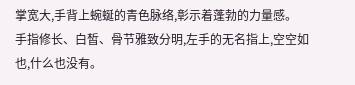掌宽大,手背上蜿蜒的青色脉络,彰示着蓬勃的力量感。
手指修长、白皙、骨节雅致分明,左手的无名指上,空空如也,什么也没有。